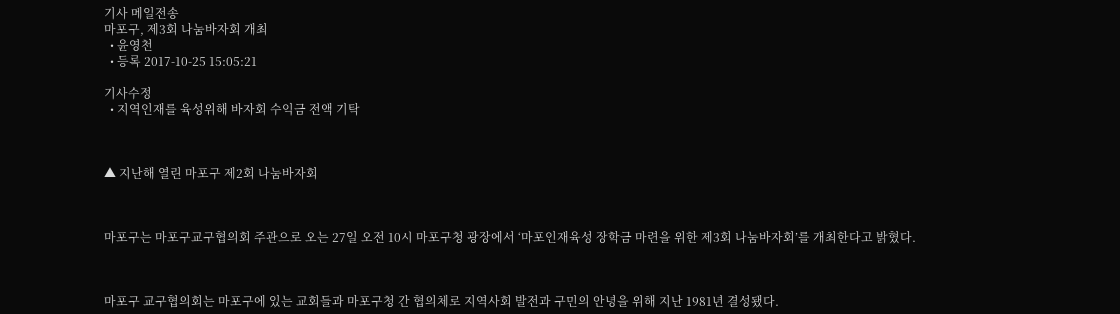기사 메일전송
마포구, 제3회 나눔바자회 개최
  • 윤영천
  • 등록 2017-10-25 15:05:21

기사수정
  • 지역인재를 육성위해 바자회 수익금 전액 기탁



▲ 지난해 열린 마포구 제2회 나눔바자회



마포구는 마포구교구협의회 주관으로 오는 27일 오전 10시 마포구청 광장에서 ‘마포인재육성 장학금 마련을 위한 제3회 나눔바자회’를 개최한다고 밝혔다.



마포구 교구협의회는 마포구에 있는 교회들과 마포구청 간 협의체로 지역사회 발전과 구민의 안녕을 위해 지난 1981년 결성됐다.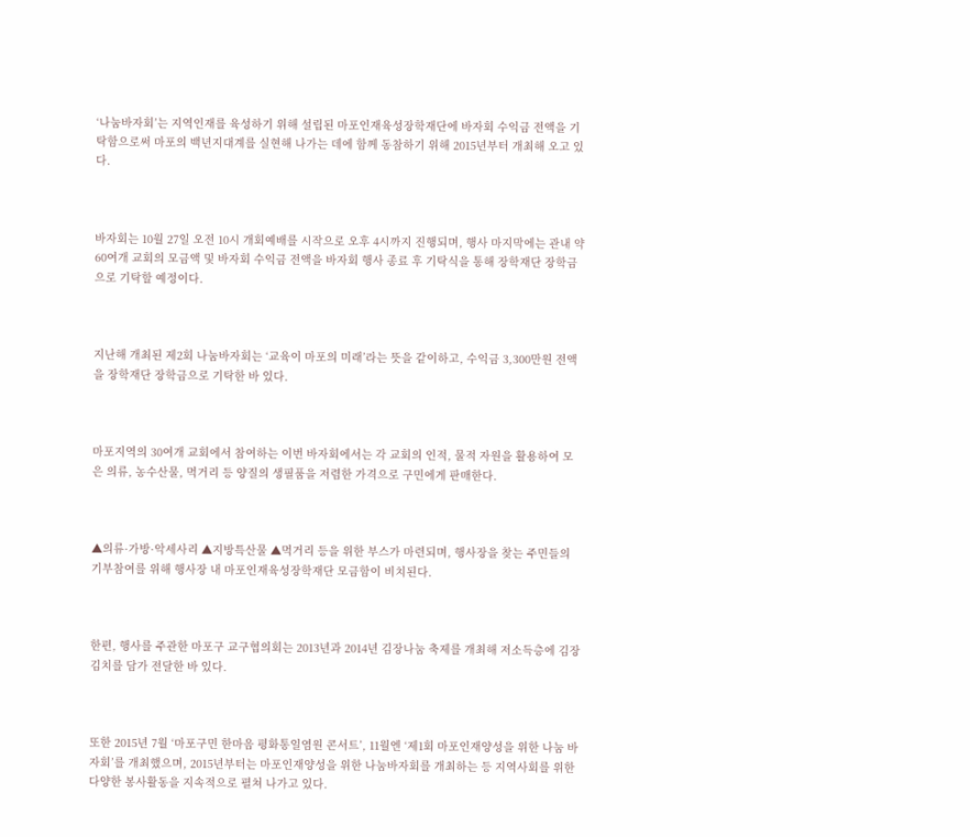‘나눔바자회’는 지역인재를 육성하기 위해 설립된 마포인재육성장학재단에 바자회 수익금 전액을 기탁함으로써 마포의 백년지대계를 실현해 나가는 데에 함께 동참하기 위해 2015년부터 개최해 오고 있다.



바자회는 10월 27일 오전 10시 개회예배를 시작으로 오후 4시까지 진행되며, 행사 마지막에는 관내 약 60여개 교회의 모금액 및 바자회 수익금 전액을 바자회 행사 종료 후 기탁식을 통해 장학재단 장학금으로 기탁할 예정이다.



지난해 개최된 제2회 나눔바자회는 ‘교육이 마포의 미래’라는 뜻을 같이하고, 수익금 3,300만원 전액을 장학재단 장학금으로 기탁한 바 있다.



마포지역의 30여개 교회에서 참여하는 이번 바자회에서는 각 교회의 인적, 물적 자원을 활용하여 모은 의류, 농수산물, 먹거리 등 양질의 생필품을 저렴한 가격으로 구민에게 판매한다.



▲의류·가방·악세사리 ▲지방특산물 ▲먹거리 등을 위한 부스가 마련되며, 행사장을 찾는 주민들의 기부참여를 위해 행사장 내 마포인재육성장학재단 모금함이 비치된다.



한편, 행사를 주관한 마포구 교구협의회는 2013년과 2014년 김장나눔 축제를 개최해 저소득층에 김장김치를 담가 전달한 바 있다.



또한 2015년 7월 ‘마포구민 한마음 평화통일염원 콘서트’, 11월엔 ‘제1회 마포인재양성을 위한 나눔 바자회’를 개최했으며, 2015년부터는 마포인재양성을 위한 나눔바자회를 개최하는 등 지역사회를 위한 다양한 봉사활동을 지속적으로 펼쳐 나가고 있다.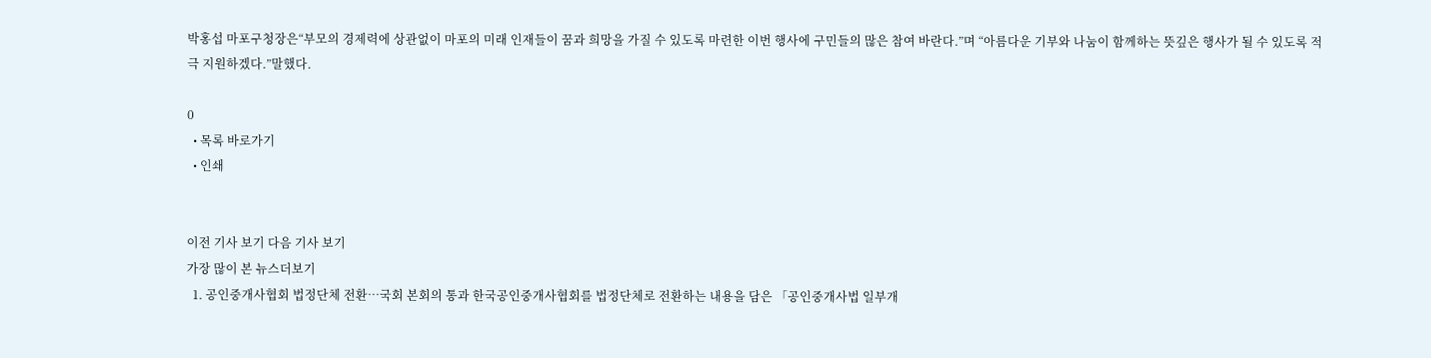박홍섭 마포구청장은“부모의 경제력에 상관없이 마포의 미래 인재들이 꿈과 희망을 가질 수 있도록 마련한 이번 행사에 구민들의 많은 참여 바란다.”며 “아름다운 기부와 나눔이 함께하는 뜻깊은 행사가 될 수 있도록 적극 지원하겠다.”말했다.

0
  • 목록 바로가기
  • 인쇄


이전 기사 보기 다음 기사 보기
가장 많이 본 뉴스더보기
  1. 공인중개사협회 법정단체 전환…국회 본회의 통과 한국공인중개사협회를 법정단체로 전환하는 내용을 담은 「공인중개사법 일부개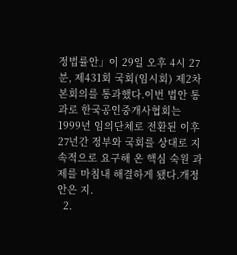정법률안」이 29일 오후 4시 27분, 제431회 국회(임시회) 제2차 본회의를 통과했다.이번 법안 통과로 한국공인중개사협회는 1999년 임의단체로 전환된 이후 27년간 정부와 국회를 상대로 지속적으로 요구해 온 핵심 숙원 과제를 마침내 해결하게 됐다.개정안은 지.
  2.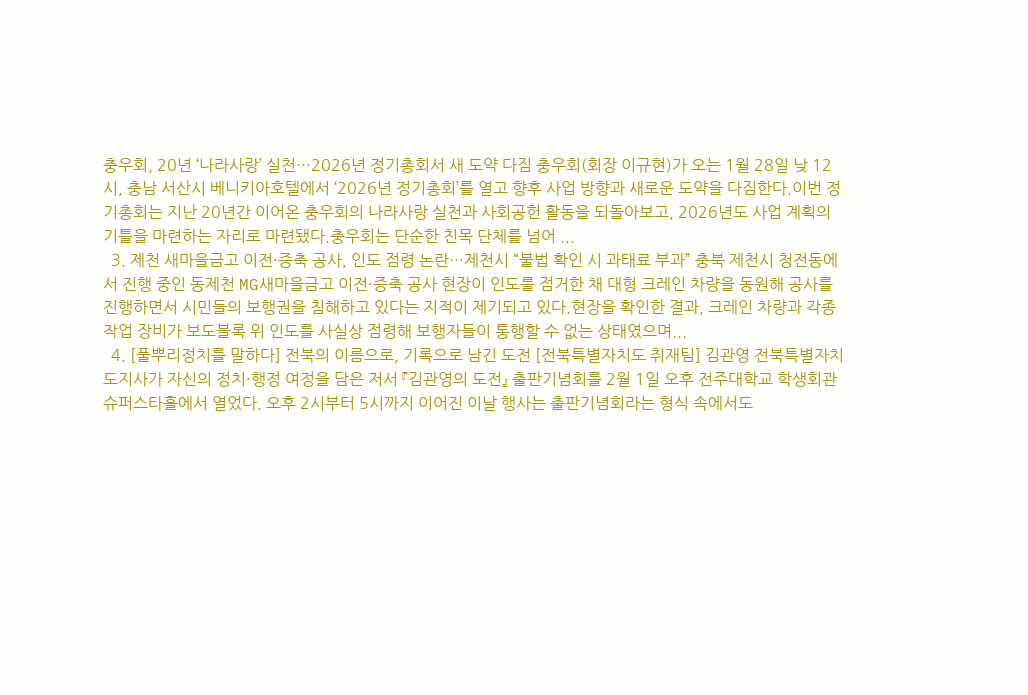충우회, 20년 ‘나라사랑’ 실천…2026년 정기총회서 새 도약 다짐 충우회(회장 이규현)가 오는 1월 28일 낮 12시, 충남 서산시 베니키아호텔에서 ‘2026년 정기총회’를 열고 향후 사업 방향과 새로운 도약을 다짐한다.이번 정기총회는 지난 20년간 이어온 충우회의 나라사랑 실천과 사회공헌 활동을 되돌아보고, 2026년도 사업 계획의 기틀을 마련하는 자리로 마련됐다.충우회는 단순한 친목 단체를 넘어 ...
  3. 제천 새마을금고 이전·증축 공사, 인도 점령 논란…제천시 “불법 확인 시 과태료 부과” 충북 제천시 청전동에서 진행 중인 동제천 MG새마을금고 이전·증축 공사 현장이 인도를 점거한 채 대형 크레인 차량을 동원해 공사를 진행하면서 시민들의 보행권을 침해하고 있다는 지적이 제기되고 있다.현장을 확인한 결과, 크레인 차량과 각종 작업 장비가 보도블록 위 인도를 사실상 점령해 보행자들이 통행할 수 없는 상태였으며...
  4. [풀뿌리정치를 말하다] 전북의 이름으로, 기록으로 남긴 도전 [전북특별자치도 취재팀] 김관영 전북특별자치도지사가 자신의 정치·행정 여정을 담은 저서 『김관영의 도전』 출판기념회를 2월 1일 오후 전주대학교 학생회관 슈퍼스타홀에서 열었다. 오후 2시부터 5시까지 이어진 이날 행사는 출판기념회라는 형식 속에서도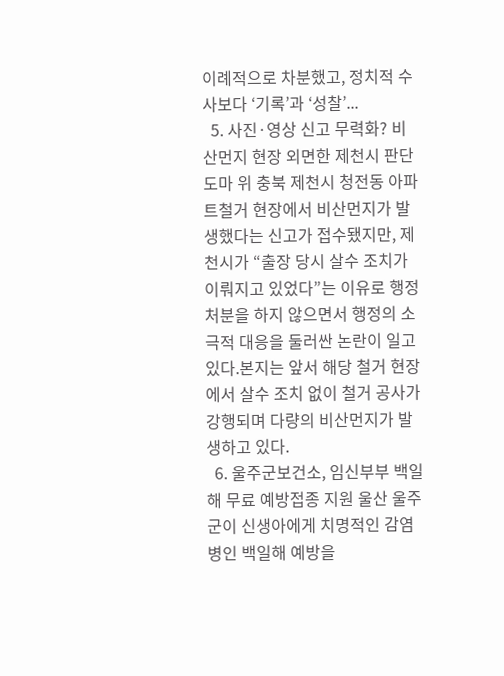이례적으로 차분했고, 정치적 수사보다 ‘기록’과 ‘성찰’...
  5. 사진·영상 신고 무력화? 비산먼지 현장 외면한 제천시 판단 도마 위 충북 제천시 청전동 아파트철거 현장에서 비산먼지가 발생했다는 신고가 접수됐지만, 제천시가 “출장 당시 살수 조치가 이뤄지고 있었다”는 이유로 행정처분을 하지 않으면서 행정의 소극적 대응을 둘러싼 논란이 일고 있다.본지는 앞서 해당 철거 현장에서 살수 조치 없이 철거 공사가 강행되며 다량의 비산먼지가 발생하고 있다.
  6. 울주군보건소, 임신부부 백일해 무료 예방접종 지원 울산 울주군이 신생아에게 치명적인 감염병인 백일해 예방을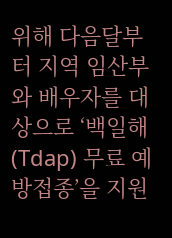위해 다음달부터 지역 임산부와 배우자를 대상으로 ‘백일해(Tdap) 무료 예방접종’을 지원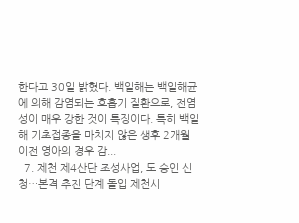한다고 30일 밝혔다. 백일해는 백일해균에 의해 감염되는 호흡기 질환으로, 전염성이 매우 강한 것이 특징이다. 특히 백일해 기초접종을 마치지 않은 생후 2개월 이전 영아의 경우 감...
  7. 제천 제4산단 조성사업, 도 승인 신청…본격 추진 단계 돌입 제천시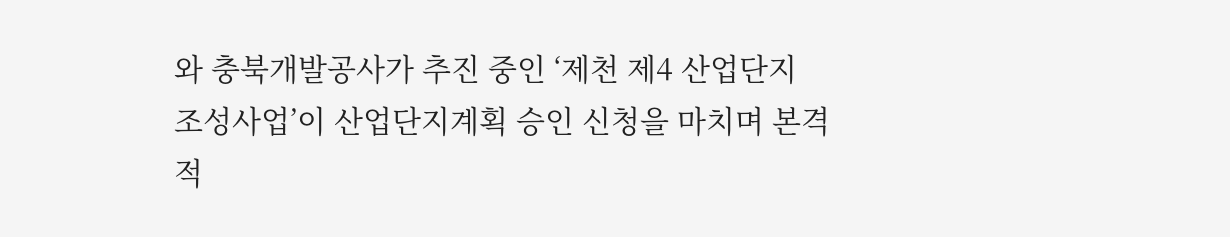와 충북개발공사가 추진 중인 ‘제천 제4 산업단지 조성사업’이 산업단지계획 승인 신청을 마치며 본격적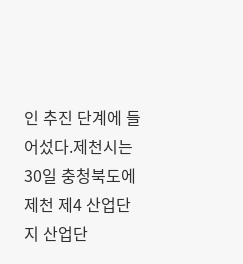인 추진 단계에 들어섰다.제천시는 30일 충청북도에 제천 제4 산업단지 산업단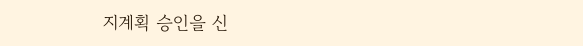지계획 승인을 신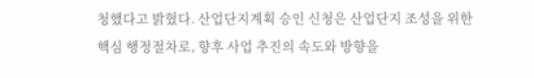청했다고 밝혔다. 산업단지계획 승인 신청은 산업단지 조성을 위한 핵심 행정절차로, 향후 사업 추진의 속도와 방향을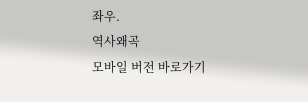좌우.
역사왜곡
모바일 버전 바로가기